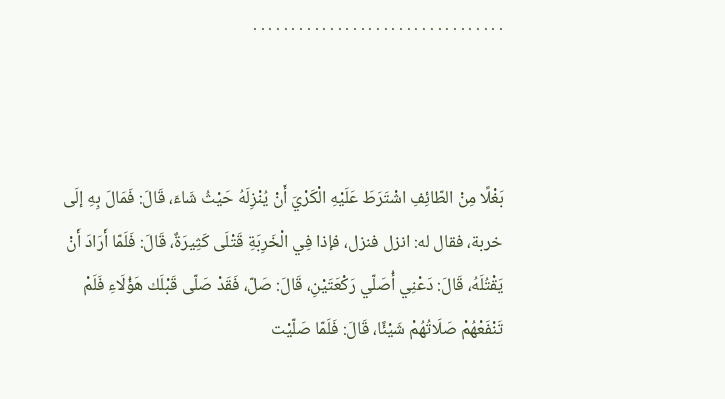. . . . . . . . . . . . . . . . . . . . . . . . . . . . . . . . .



بَغْلًا مِنْ الطّائِفِ اشْتَرَطَ عَلَيْهِ الْكَرْيَ أَنْ يُنْزِلَهُ حَيْثُ شَاءَ، قَالَ: فَمَالَ بِهِ إلَى خربة، فقال له: انزل فنزل، فإذا فِي الْخَرِبَةِ قَتْلَى كَثِيرَةٌ، قَالَ: فَلَمّا أَرَادَ أَنْ يَقْتُلَهُ، قَالَ: دَعْنِي أُصَلّي رَكْعَتَيْنِ، قَالَ: صَلّ، فَقَدْ صَلّى قَبْلَك هَؤُلَاءِ فَلَمْ تَنْفَعْهُمْ صَلَاتُهُمْ شَيْئًا، قَالَ: فَلَمّا صَلّيْت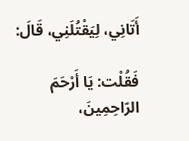أَتَانِي، لِيَقْتُلَنِي، قَالَ:

فَقُلْت: يَا أَرْحَمَ الرّاحِمِينَ،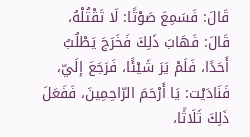قَالَ: فَسَمِعَ صَوْتًا: لَا تَقْتُلْهُ، قَالَ: فَهَابَ ذَلِكَ فَخَرَجَ يَطْلُبُ أَحَدًا، فَلَمْ يَرَ شَيْئًا، فَرَجَعَ إلَيّ، فَنَادَيْت: يَا أَرْحَمَ الرّاحِمِينَ، فَفَعَلَ ذَلِكَ ثَلَاثًا،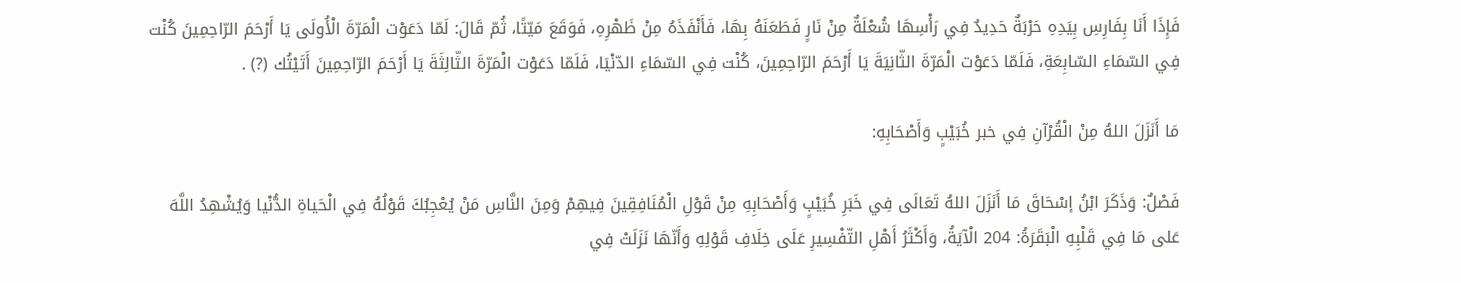فَإِذَا أَنَا بِفَارِسِ بِيَدِهِ حَرْبَةٌ حَدِيدٌ فِي رَأْسِهَا شُعْلَةٌ مِنْ نَارٍ فَطَعَنَهُ بِهَا، فَأَنْفَذَهُ مِنْ ظَهْرِهِ، فَوَقَعَ مَيّتًا، ثُمّ قَالَ: لَمّا دَعَوْت الْمَرّةَ الْأُولَى يَا أَرْحَمَ الرّاحِمِينَ كُنْت فِي السّمَاءِ السّابِعَةِ، فَلَمّا دَعَوْت الْمَرّةَ الثّانِيَةَ يَا أَرْحَمَ الرّاحِمِينَ، كُنْت فِي السّمَاءِ الدّنْيَا، فَلَمّا دَعَوْت الْمَرّةَ الثّالِثَةَ يَا أَرْحَمَ الرّاحِمِينَ أَتَيْتُك (?) .

مَا أَنَزَلَ اللهُ مِنْ الْقُرْآنِ فِي خبر خُبَيْبٍ وَأَصْحَابِهِ:

فَصْلٌ: وَذَكَرَ ابْنُ إسْحَاقَ مَا أَنَزَلَ اللهُ تَعَالَى فِي خَبَرِ خُبَيْبٍ وَأَصْحَابِهِ مِنْ قَوْلِ الْمُنَافِقِينَ فِيهِمْ وَمِنَ النَّاسِ مَنْ يُعْجِبُكَ قَوْلُهُ فِي الْحَياةِ الدُّنْيا وَيُشْهِدُ اللَّهَ عَلى مَا فِي قَلْبِهِ الْبَقَرَةُ: 204 الْآيَةُ، وَأَكْثَرُ أَهْلِ التّفْسِيرِ عَلَى خِلَافِ قَوْلِهِ وَأَنّهَا نَزَلَتْ فِي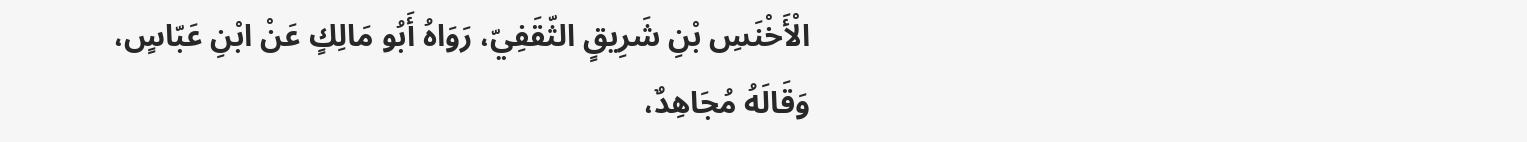الْأَخْنَسِ بْنِ شَرِيقٍ الثّقَفِيّ، رَوَاهُ أَبُو مَالِكٍ عَنْ ابْنِ عَبّاسٍ، وَقَالَهُ مُجَاهِدٌ،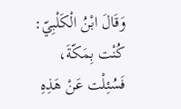وَقَالَ ابْنُ الْكَلْبِيّ: كُنْت بِمَكّةَ، فَسُئِلْت عَنْ هَذِهِ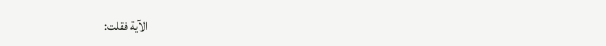الآية فقلت: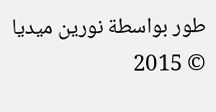طور بواسطة نورين ميديا © 2015